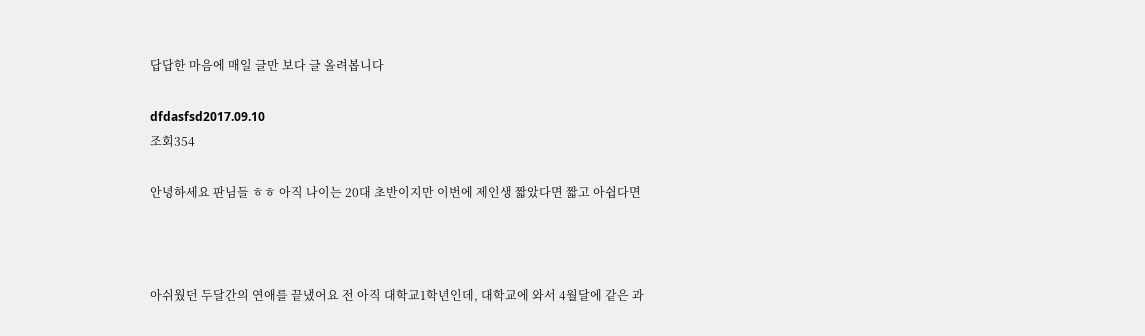답답한 마음에 매일 글만 보다 글 올려봅니다

dfdasfsd2017.09.10
조회354

안녕하세요 판님들 ㅎㅎ 아직 나이는 20대 초반이지만 이번에 제인생 짧았다면 짧고 아쉽다면



아쉬웠던 두달간의 연애를 끝냈어요 전 아직 대학교1학년인데, 대학교에 와서 4월달에 같은 과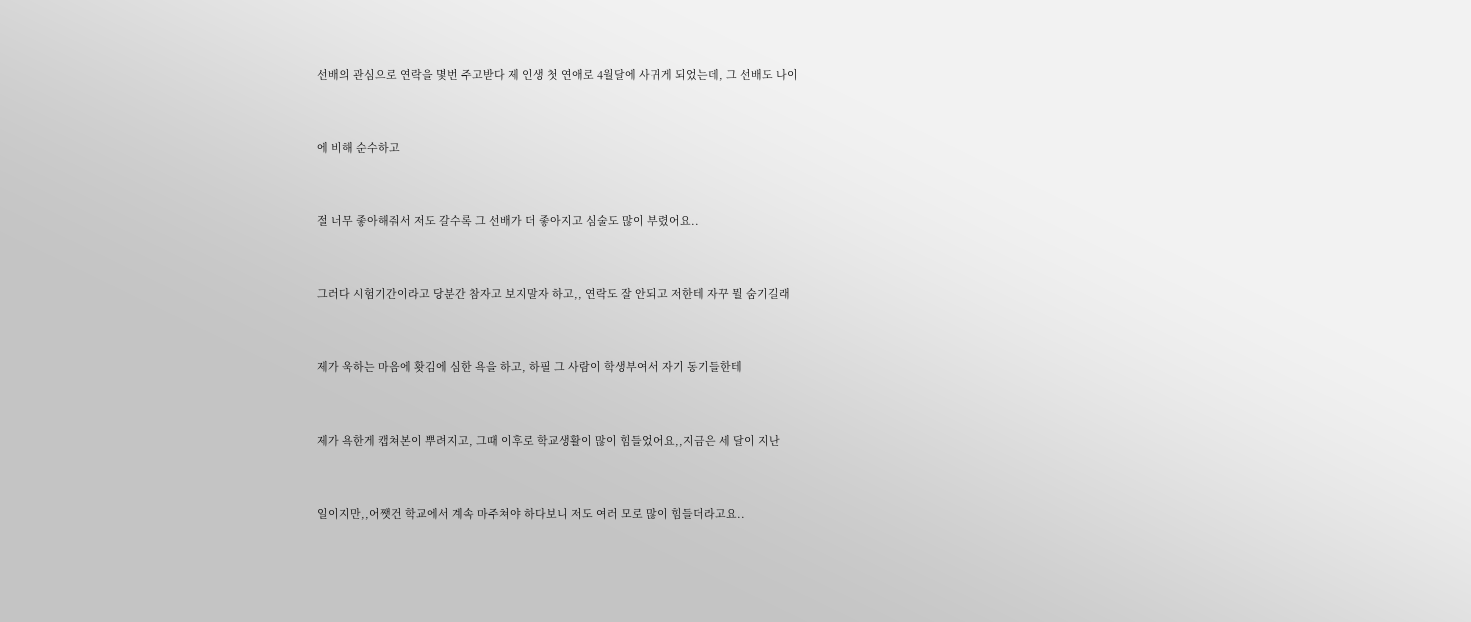선배의 관심으로 연락을 몇번 주고받다 제 인생 첫 연애로 4월달에 사귀게 되었는데, 그 선배도 나이



에 비해 순수하고



절 너무 좋아해줘서 저도 갈수록 그 선배가 더 좋아지고 심술도 많이 부렸어요..



그러다 시험기간이라고 당분간 참자고 보지말자 하고,, 연락도 잘 안되고 저한테 자꾸 뭘 숨기길래



제가 욱하는 마음에 홧김에 심한 욕을 하고, 하필 그 사람이 학생부여서 자기 동기들한테



제가 욕한게 캡쳐본이 뿌려지고, 그때 이후로 학교생활이 많이 힘들었어요,,지금은 세 달이 지난



일이지만,,어쨋건 학교에서 계속 마주쳐야 하다보니 저도 여러 모로 많이 힘들더라고요..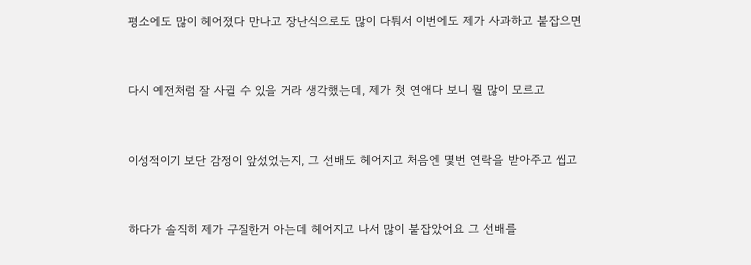평소에도 많이 헤어졌다 만나고 장난식으로도 많이 다퉈서 이번에도 제가 사과하고 붙잡으면



다시 예전처럼 잘 사귈 수 있을 거라 생각했는데, 제가 첫 연애다 보니 뭘 많이 모르고



이성적이기 보단 감정이 앞섰었는지, 그 선배도 헤어지고 처음엔 몇번 연락을 받아주고 씹고



하다가 솔직히 제가 구질한거 아는데 헤어지고 나서 많이 붙잡았어요 그 선배를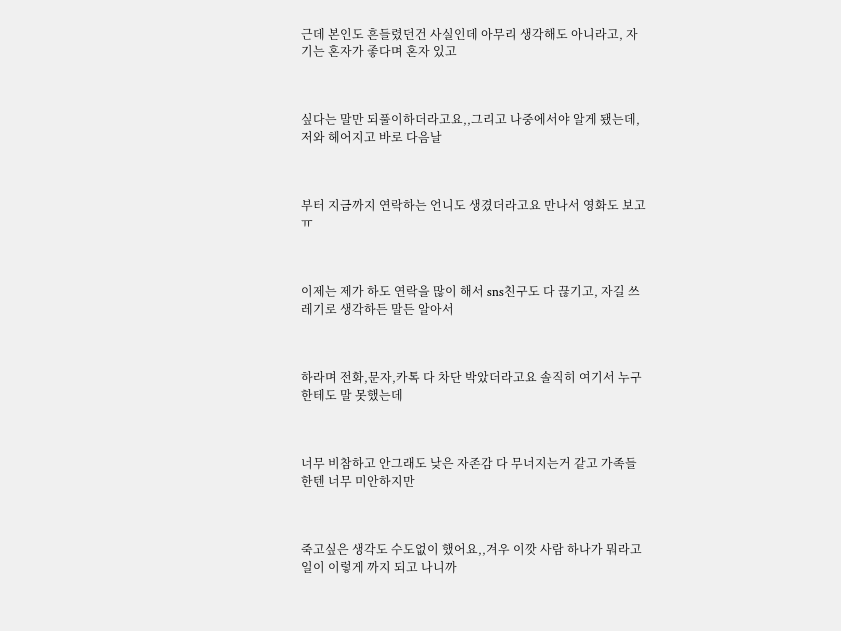근데 본인도 흔들렸던건 사실인데 아무리 생각해도 아니라고, 자기는 혼자가 좋다며 혼자 있고



싶다는 말만 되풀이하더라고요,,그리고 나중에서야 알게 됐는데, 저와 헤어지고 바로 다음날



부터 지금까지 연락하는 언니도 생겼더라고요 만나서 영화도 보고ㅠ



이제는 제가 하도 연락을 많이 해서 sns친구도 다 끊기고, 자길 쓰레기로 생각하든 말든 알아서



하라며 전화,문자,카톡 다 차단 박았더라고요 솔직히 여기서 누구한테도 말 못했는데



너무 비참하고 안그래도 낮은 자존감 다 무너지는거 같고 가족들한텐 너무 미안하지만



죽고싶은 생각도 수도없이 했어요,,겨우 이깟 사람 하나가 뭐라고 일이 이렇게 까지 되고 나니까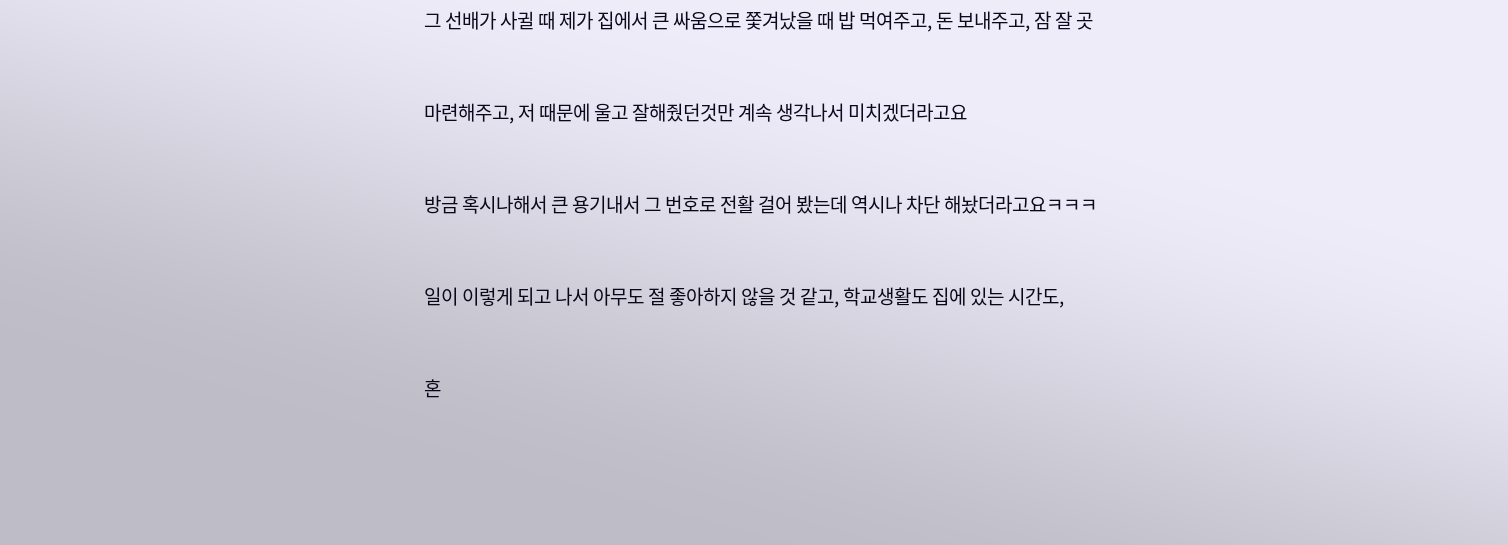그 선배가 사귈 때 제가 집에서 큰 싸움으로 쫓겨났을 때 밥 먹여주고, 돈 보내주고, 잠 잘 곳



마련해주고, 저 때문에 울고 잘해줬던것만 계속 생각나서 미치겠더라고요



방금 혹시나해서 큰 용기내서 그 번호로 전활 걸어 봤는데 역시나 차단 해놨더라고요ㅋㅋㅋ



일이 이렇게 되고 나서 아무도 절 좋아하지 않을 것 같고, 학교생활도 집에 있는 시간도,



혼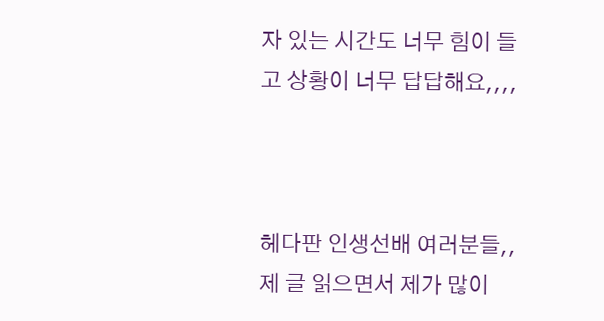자 있는 시간도 너무 힘이 들고 상황이 너무 답답해요,,,,



헤다판 인생선배 여러분들,,제 글 읽으면서 제가 많이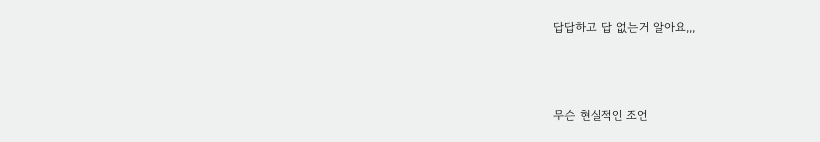답답하고 답 없는거 알아요,,,



무슨 현실적인 조언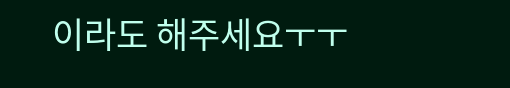이라도 해주세요ㅜㅜ